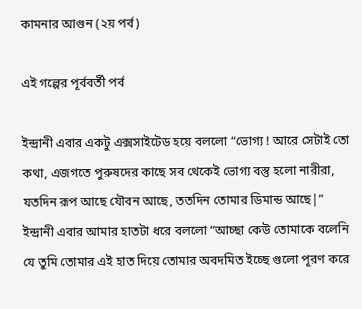কামনার আগুন (২য় পর্ব)

এই গল্পের পূর্ববর্তী পর্ব

ইন্দ্রানী এবার একটু এক্সসাইটেড হয়ে বললো “ভোগ্য ! আরে সেটাই তো কথা, এজগতে পুরুষদের কাছে সব থেকেই ভোগ্য বস্তু হলো নারীরা, যতদিন রূপ আছে যৌবন আছে, ততদিন তোমার ডিমান্ড আছে|”
ইন্দ্রানী এবার আমার হাতটা ধরে বললো “আচ্ছা কেউ তোমাকে বলেনি যে তুমি তোমার এই হাত দিয়ে তোমার অবদমিত ইচ্ছে গুলো পূরণ করে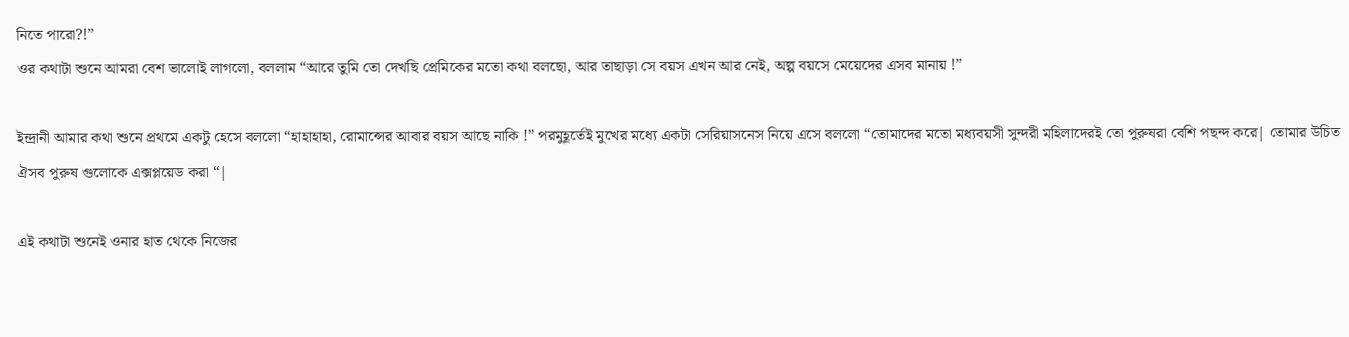নিতে পারো?!”
ওর কথাটা শুনে আমরা বেশ ভালোই লাগলো, বললাম “আরে তুমি তো দেখছি প্রেমিকের মতো কথা বলছো, আর তাছাড়া সে বয়স এখন আর নেই, অল্প বয়সে মেয়েদের এসব মানায় !”

ইন্দ্রানী আমার কথা শুনে প্রথমে একটু হেসে বললো “হাহাহাহা, রোমান্সের আবার বয়স আছে নাকি !” পরমুহূর্তেই মুখের মধ্যে একটা সেরিয়াসনেস নিয়ে এসে বললো “তোমাদের মতো মধ্যবয়সী সুন্দরী মহিলাদেরই তো পুরুষরা বেশি পছন্দ করে| তোমার উচিত ঐসব পুরুষ গুলোকে এক্সপ্লয়েড করা “|

এই কথাটা শুনেই ওনার হাত থেকে নিজের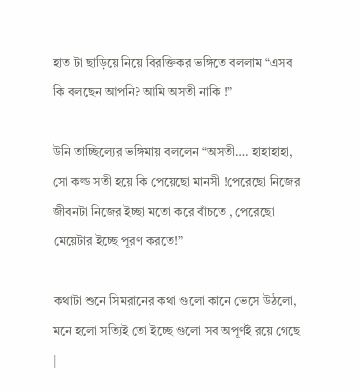হাত টা ছাড়িয়ে নিয়ে বিরক্তিকর ভঙ্গিতে বললাম “এসব কি বলছেন আপনি? আমি অসতী নাকি !”

উনি তাচ্ছিল্যের ভঙ্গিমায় বললেন “অসতী…. হাহাহাহা, সো কল্ড সতী হয়ে কি পেয়েছো মানসী !পেরেছো নিজের জীবনটা নিজের ইচ্ছা মতো করে বাঁচতে , পেরেছো মেয়েটার ইচ্ছে পূরণ করতে!”

কথাটা শুনে সিমরানের কথা গুলো কানে ভেসে উঠলো, মনে হলো সত্যিই তো ইচ্ছে গুলো সব অপূর্ণই রয়ে গেছে |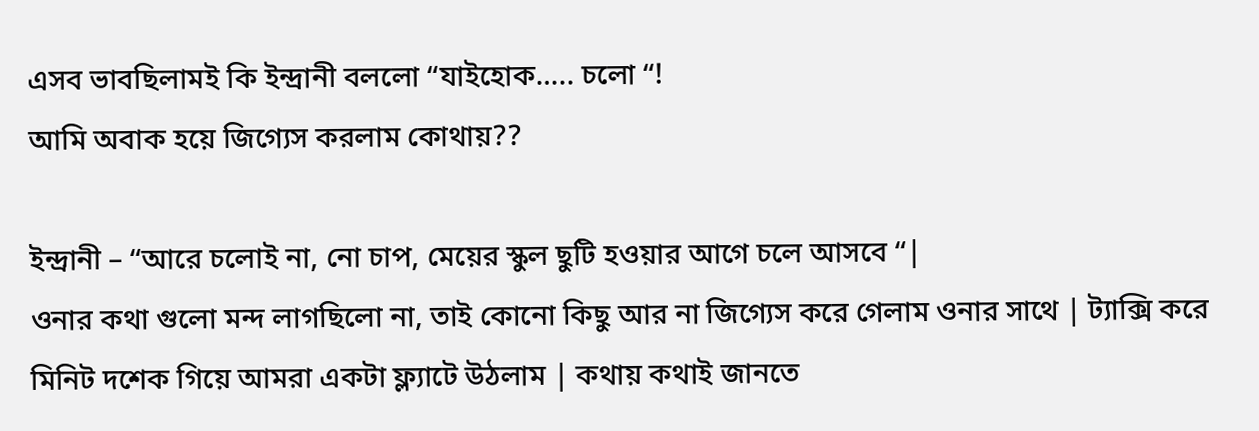এসব ভাবছিলামই কি ইন্দ্রানী বললো “যাইহোক….. চলো “!
আমি অবাক হয়ে জিগ্যেস করলাম কোথায়??

ইন্দ্রানী – “আরে চলোই না, নো চাপ, মেয়ের স্কুল ছুটি হওয়ার আগে চলে আসবে “|
ওনার কথা গুলো মন্দ লাগছিলো না, তাই কোনো কিছু আর না জিগ্যেস করে গেলাম ওনার সাথে | ট্যাক্সি করে মিনিট দশেক গিয়ে আমরা একটা ফ্ল্যাটে উঠলাম | কথায় কথাই জানতে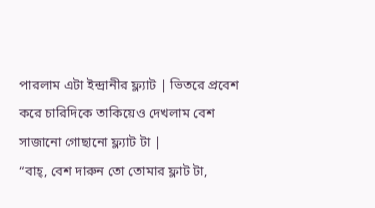পারলাম এটা ইন্দ্রানীর ফ্ল্যাট | ভিতরে প্রবেশ করে চারিদিকে তাকিয়েও দেখলাম বেশ সাজানো গোছানো ফ্ল্যাট টা |
“বাহ্, বেশ দারুন তো তোমার ফ্লাট টা,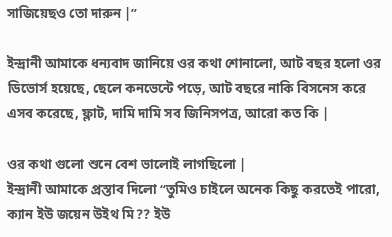সাজিয়েছও তো দারুন |”

ইন্দ্রানী আমাকে ধন্যবাদ জানিয়ে ওর কথা শোনালো, আট বছর হলো ওর ডিভোর্স হয়েছে, ছেলে কনভেন্টে পড়ে, আট বছরে নাকি বিসনেস করে এসব করেছে, ফ্লাট, দামি দামি সব জিনিসপত্র, আরো কত কি |

ওর কথা গুলো শুনে বেশ ভালোই লাগছিলো |
ইন্দ্রানী আমাকে প্রস্তাব দিলো “তুমিও চাইলে অনেক কিছু করতেই পারো, ক্যান ইউ জয়েন উইথ মি?? ইউ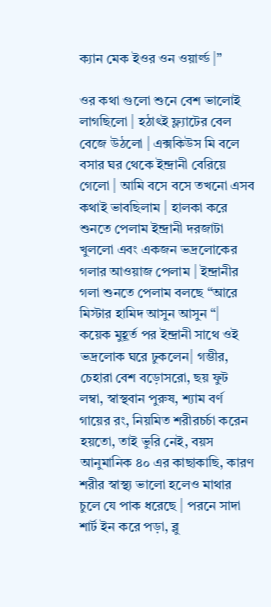ক্যান মেক ইওর ওন ওয়ার্ল্ড |”

ওর কথা গুলো শুনে বেশ ভালোই লাগছিলো | হঠাৎই ফ্ল্যাটের বেল বেজে উঠলো | এক্সকিউস মি বলে বসার ঘর থেকে ইন্দ্রানী বেরিয়ে গেলো | আমি বসে বসে তখনো এসব কথাই ভাবছিলাম | হালকা করে শুনতে পেলাম ইন্দ্রানী দরজাটা খুললো এবং একজন ভদ্রলোকের গলার আওয়াজ পেলাম | ইন্দ্রানীর গলা শুনতে পেলাম বলছে “আরে মিস্টার হামিদ আসুন আসুন “| কয়েক মুহূর্ত পর ইন্দ্রানী সাথে ওই ভদ্রলোক ঘরে ঢুকলেন| গম্ভীর, চেহারা বেশ বড়োসরো, ছয় ফুট লম্বা, স্বাস্থবান পুরুষ, শ্যাম বর্ণ গায়ের রং, নিয়মিত শরীরচর্চা করেন হয়তো, তাই ভুরি নেই, বয়স আনুমানিক ৪০ এর কাছাকাছি, কারণ শরীর স্বাস্থ্য ভালো হলেও মাথার চুলে যে পাক ধরেছে | পরনে সাদা শার্ট ইন করে পড়া, ব্লু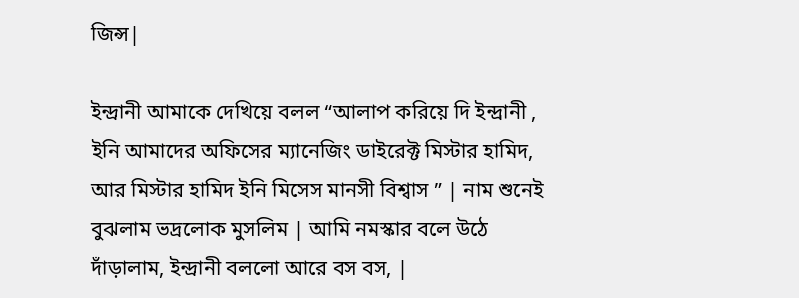জিন্স|

ইন্দ্রানী আমাকে দেখিয়ে বলল “আলাপ করিয়ে দি ইন্দ্রানী , ইনি আমাদের অফিসের ম্যানেজিং ডাইরেক্ট মিস্টার হামিদ, আর মিস্টার হামিদ ইনি মিসেস মানসী বিশ্বাস ” | নাম শুনেই বুঝলাম ভদ্রলোক মুসলিম | আমি নমস্কার বলে উঠে দাঁড়ালাম, ইন্দ্রানী বললো আরে বস বস, |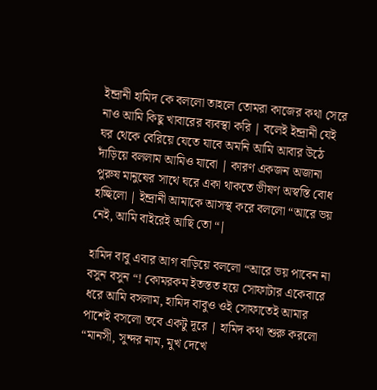ইন্দ্রানী হামিদ কে বললো তাহলে তোমরা কাজের কথা সেরে নাও আমি কিছু খাবারের ব্যবস্থা করি | বলেই ইন্দ্রানী যেই ঘর থেকে বেরিয়ে যেতে যাবে অমনি আমি আবার উঠে দাঁড়িয়ে বললাম আমিও যাবো | কারণ একজন অজানা পুরুষ মানুষের সাথে ঘরে একা থাকতে ভীষণ অস্বস্তি বোধ হচ্ছিলো | ইন্দ্রানী আমাকে আসস্থ করে বললো “আরে ভয় নেই, আমি বাইরেই আছি তো “|

হামিদ বাবু এবার আগ বাড়িয়ে বললো “আরে ভয় পাবেন না বসুন বসুন “! কোমরকম ইতস্তত হয়ে সোফাটার একেবারে ধরে আমি বসলাম, হামিদ বাবুও ওই সোফাতেই আমার পাশেই বসলো তবে একটু দূরে | হামিদ কথা শুরু করলো “মানসী, সুন্দর নাম, মুখ দেখে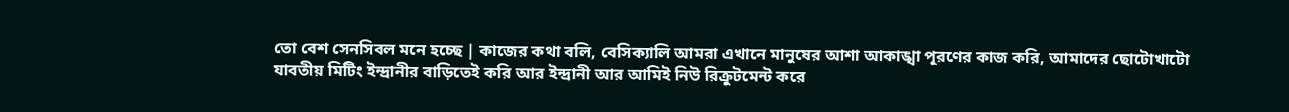তো বেশ সেনসিবল মনে হচ্ছে | কাজের কথা বলি, বেসিক্যালি আমরা এখানে মানুষের আশা আকাঙ্খা পূরণের কাজ করি, আমাদের ছোটোখাটো যাবতীয় মিটিং ইন্দ্রানীর বাড়িতেই করি আর ইন্দ্রানী আর আমিই নিউ রিক্রুটমেন্ট করে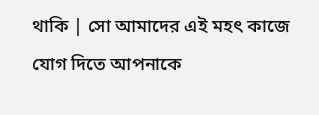থাকি | সো আমাদের এই মহৎ কাজে যোগ দিতে আপনাকে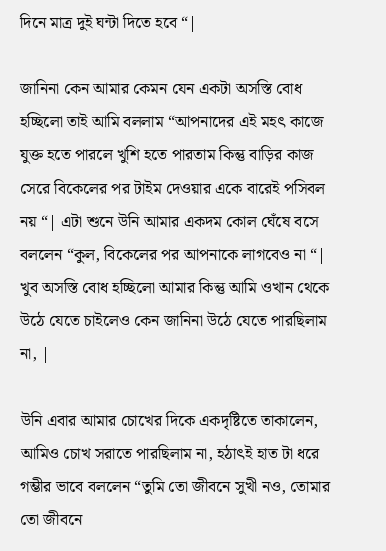দিনে মাত্র দুই ঘন্টা দিতে হবে “|

জানিনা কেন আমার কেমন যেন একটা অসস্তি বোধ হচ্ছিলো তাই আমি বললাম “আপনাদের এই মহৎ কাজে যুক্ত হতে পারলে খুশি হতে পারতাম কিন্তু বাড়ির কাজ সেরে বিকেলের পর টাইম দেওয়ার একে বারেই পসিবল নয় “| এটা শুনে উনি আমার একদম কোল ঘেঁষে বসে বললেন “কুল, বিকেলের পর আপনাকে লাগবেও না “|
খুব অসস্তি বোধ হচ্ছিলো আমার কিন্তু আমি ওখান থেকে উঠে যেতে চাইলেও কেন জানিনা উঠে যেতে পারছিলাম না, |

উনি এবার আমার চোখের দিকে একদৃষ্টিতে তাকালেন, আমিও চোখ সরাতে পারছিলাম না, হঠাৎই হাত টা ধরে গম্ভীর ভাবে বললেন “তুমি তো জীবনে সুখী নও, তোমার তো জীবনে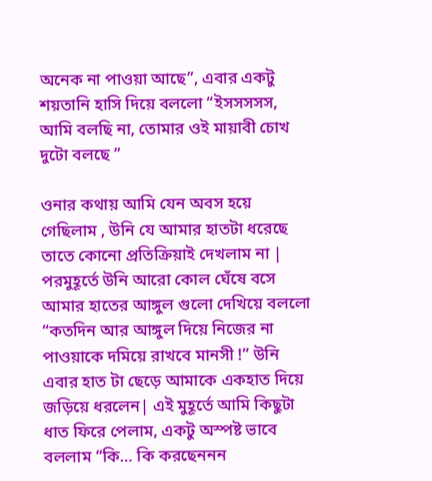অনেক না পাওয়া আছে”, এবার একটু শয়তানি হাসি দিয়ে বললো “ইসসসসস, আমি বলছি না, তোমার ওই মায়াবী চোখ দুটো বলছে ”

ওনার কথায় আমি যেন অবস হয়ে গেছিলাম , উনি যে আমার হাতটা ধরেছে তাতে কোনো প্রতিক্রিয়াই দেখলাম না | পরমুহূর্তে উনি আরো কোল ঘেঁষে বসে আমার হাতের আঙ্গুল গুলো দেখিয়ে বললো “কতদিন আর আঙ্গুল দিয়ে নিজের না পাওয়াকে দমিয়ে রাখবে মানসী !” উনি এবার হাত টা ছেড়ে আমাকে একহাত দিয়ে জড়িয়ে ধরলেন| এই মুহূর্তে আমি কিছুটা ধাত ফিরে পেলাম, একটু অস্পষ্ট ভাবে বললাম “কি… কি করছেননন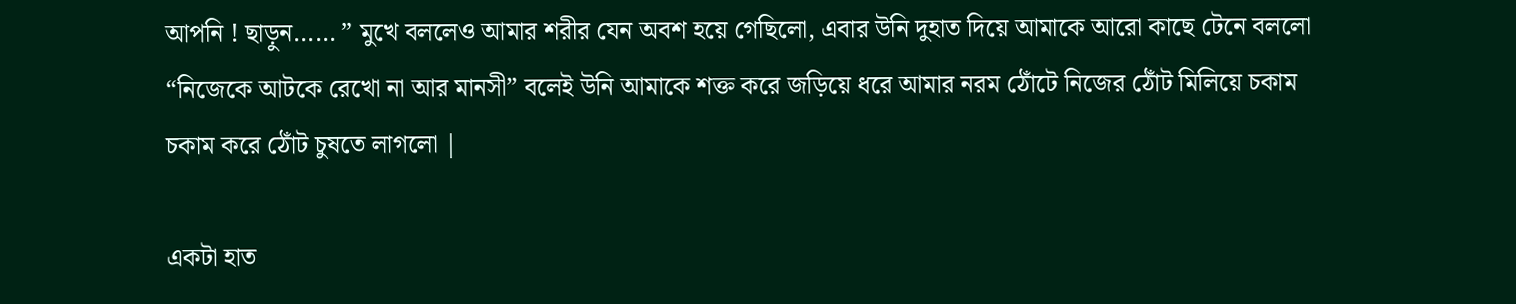আপনি ! ছাড়ুন…… ” মুখে বললেও আমার শরীর যেন অবশ হয়ে গেছিলো, এবার উনি দুহাত দিয়ে আমাকে আরো কাছে টেনে বললো “নিজেকে আটকে রেখো না আর মানসী” বলেই উনি আমাকে শক্ত করে জড়িয়ে ধরে আমার নরম ঠোঁটে নিজের ঠোঁট মিলিয়ে চকাম চকাম করে ঠোঁট চুষতে লাগলো |

একটা হাত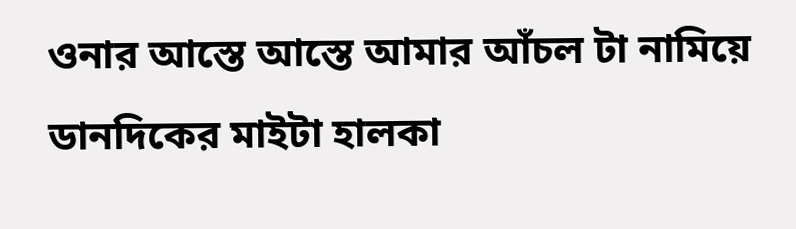ওনার আস্তে আস্তে আমার আঁচল টা নামিয়ে ডানদিকের মাইটা হালকা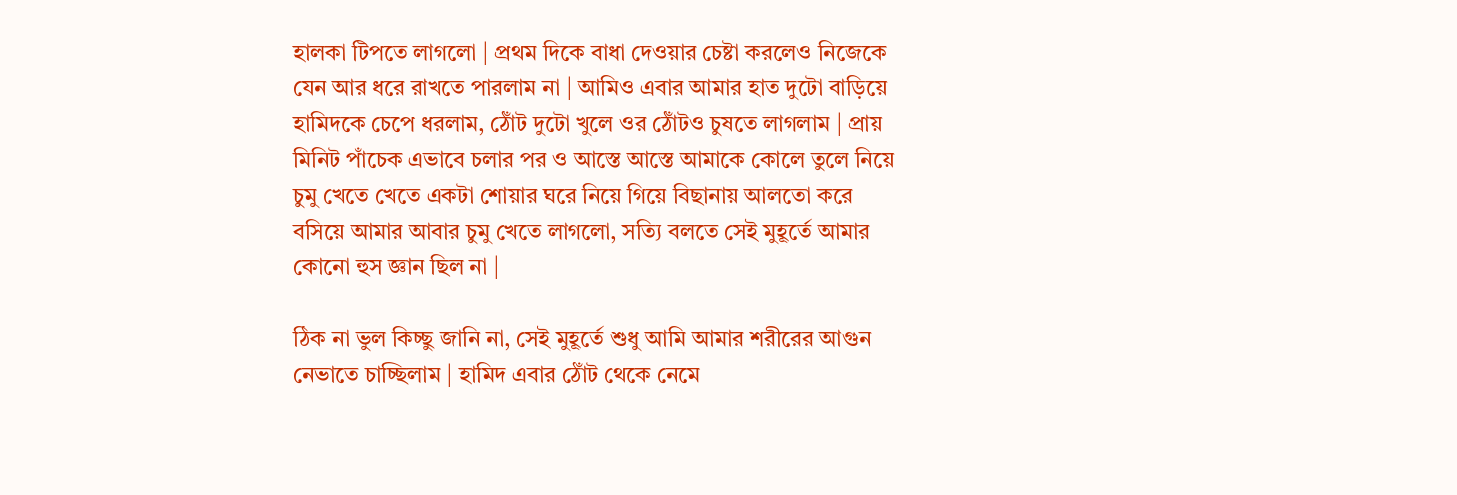হালকা টিপতে লাগলো | প্রথম দিকে বাধা দেওয়ার চেষ্টা করলেও নিজেকে যেন আর ধরে রাখতে পারলাম না | আমিও এবার আমার হাত দুটো বাড়িয়ে হামিদকে চেপে ধরলাম, ঠোঁট দুটো খুলে ওর ঠোঁটও চুষতে লাগলাম | প্রায় মিনিট পাঁচেক এভাবে চলার পর ও আস্তে আস্তে আমাকে কোলে তুলে নিয়ে চুমু খেতে খেতে একটা শোয়ার ঘরে নিয়ে গিয়ে বিছানায় আলতো করে বসিয়ে আমার আবার চুমু খেতে লাগলো, সত্যি বলতে সেই মুহূর্তে আমার কোনো হুস জ্ঞান ছিল না |

ঠিক না ভুল কিচ্ছু জানি না, সেই মুহূর্তে শুধু আমি আমার শরীরের আগুন নেভাতে চাচ্ছিলাম | হামিদ এবার ঠোঁট থেকে নেমে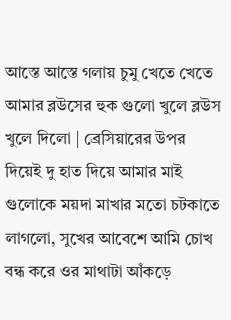আস্তে আস্তে গলায় চুমু খেতে খেতে আমার ব্লউসের হুক গুলো খুলে ব্লউস খুলে দিলো | ব্রেসিয়ারের উপর দিয়েই দু হাত দিয়ে আমার মাই গুলোকে ময়দা মাখার মতো চটকাতে লাগলো, সুখের আবেশে আমি চোখ বন্ধ করে ওর মাথাটা আঁকড়ে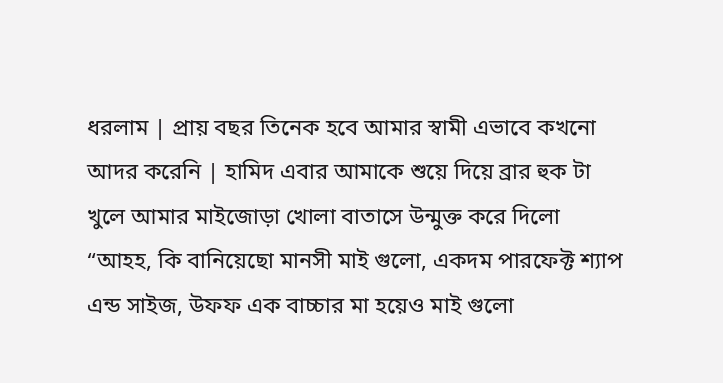ধরলাম | প্রায় বছর তিনেক হবে আমার স্বামী এভাবে কখনো আদর করেনি | হামিদ এবার আমাকে শুয়ে দিয়ে ব্রার হুক টা খুলে আমার মাইজোড়া খোলা বাতাসে উন্মুক্ত করে দিলো “আহহ, কি বানিয়েছো মানসী মাই গুলো, একদম পারফেক্ট শ্যাপ এন্ড সাইজ, উফফ এক বাচ্চার মা হয়েও মাই গুলো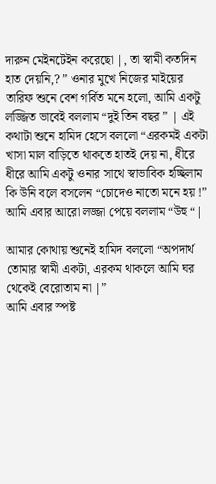দারুন মেইনটেইন করেছো |, তা স্বামী কতদিন হাত দেয়নি,? ” ওনার মুখে নিজের মাইয়ের তারিফ শুনে বেশ গর্বিত মনে হলো, আমি একটু লজ্জিত ভাবেই বললাম “দুই তিন বছর ” | এই কথাটা শুনে হামিদ হেসে বললো “এরকমই একটা খাসা মাল বাড়িতে থাকতে হাতই দেয় না, ধীরে ধীরে আমি একটু ওনার সাথে স্বাভাবিক হচ্ছিলাম কি উনি বলে বসলেন “চোদেও নাতো মনে হয় !”
আমি এবার আরো লজ্জা পেয়ে বললাম “উহু “|

আমার কোথায় শুনেই হামিদ বললো “অপদার্থ তোমার স্বামী একটা, এরকম থাকলে আমি ঘর থেকেই বেরোতাম না |”
আমি এবার স্পষ্ট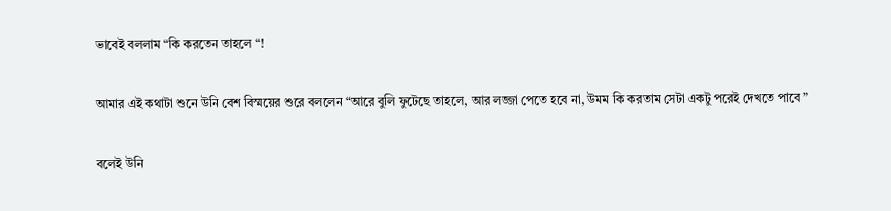ভাবেই বললাম “কি করতেন তাহলে “!

আমার এই কথাটা শুনে উনি বেশ বিস্ময়ের শুরে বললেন “আরে বুলি ফুটেছে তাহলে, আর লজ্জা পেতে হবে না, উমম কি করতাম সেটা একটু পরেই দেখতে পাবে ”

বলেই উনি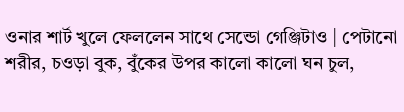ওনার শার্ট খুলে ফেললেন সাথে সেন্ডো গেঞ্জিটাও | পেটানো শরীর, চওড়া বুক, বুঁকের উপর কালো কালো ঘন চুল,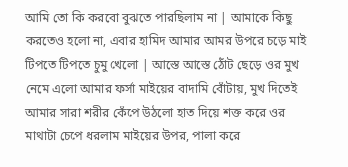আমি তো কি করবো বুঝতে পারছিলাম না | আমাকে কিছু করতেও হলো না, এবার হামিদ আমার আমর উপরে চড়ে মাই টিপতে টিপতে চুমু খেলো | আস্তে আস্তে ঠোঁট ছেড়ে ওর মুখ নেমে এলো আমার ফর্সা মাইয়ের বাদামি বোঁটায়, মুখ দিতেই আমার সারা শরীর কেঁপে উঠলো হাত দিয়ে শক্ত করে ওর মাথাটা চেপে ধরলাম মাইয়ের উপর, পালা করে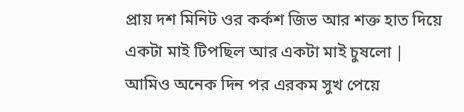প্রায় দশ মিনিট ওর কর্কশ জিভ আর শক্ত হাত দিয়ে একটা মাই টিপছিল আর একটা মাই চুষলো | আমিও অনেক দিন পর এরকম সুখ পেয়ে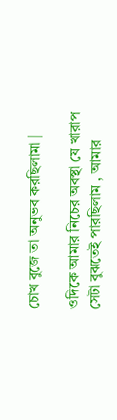চোখ বুজে তা অনুভব করছিলামা |

ওদিকে আমার নিচের অবস্থা যে খারাপ সেটা বুঝতেই পারছিলাম , আমার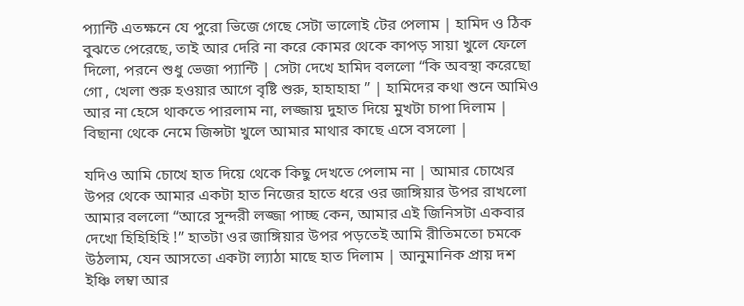প্যান্টি এতক্ষনে যে পুরো ভিজে গেছে সেটা ভালোই টের পেলাম | হামিদ ও ঠিক বুঝতে পেরেছে, তাই আর দেরি না করে কোমর থেকে কাপড় সায়া খুলে ফেলে দিলো, পরনে শুধু ভেজা প্যান্টি | সেটা দেখে হামিদ বললো “কি অবস্থা করেছো গো , খেলা শুরু হওয়ার আগে বৃষ্টি শুরু, হাহাহাহা ” | হামিদের কথা শুনে আমিও আর না হেসে থাকতে পারলাম না, লজ্জায় দুহাত দিয়ে মুখটা চাপা দিলাম | বিছানা থেকে নেমে জিন্সটা খুলে আমার মাথার কাছে এসে বসলো |

যদিও আমি চোখে হাত দিয়ে থেকে কিছু দেখতে পেলাম না | আমার চোখের উপর থেকে আমার একটা হাত নিজের হাতে ধরে ওর জাঙ্গিয়ার উপর রাখলো আমার বললো “আরে সুন্দরী লজ্জা পাচ্ছ কেন, আমার এই জিনিসটা একবার দেখো হিহিহিহি !” হাতটা ওর জাঙ্গিয়ার উপর পড়তেই আমি রীতিমতো চমকে উঠলাম, যেন আসতো একটা ল্যাঠা মাছে হাত দিলাম | আনুমানিক প্রায় দশ ইঞ্চি লম্বা আর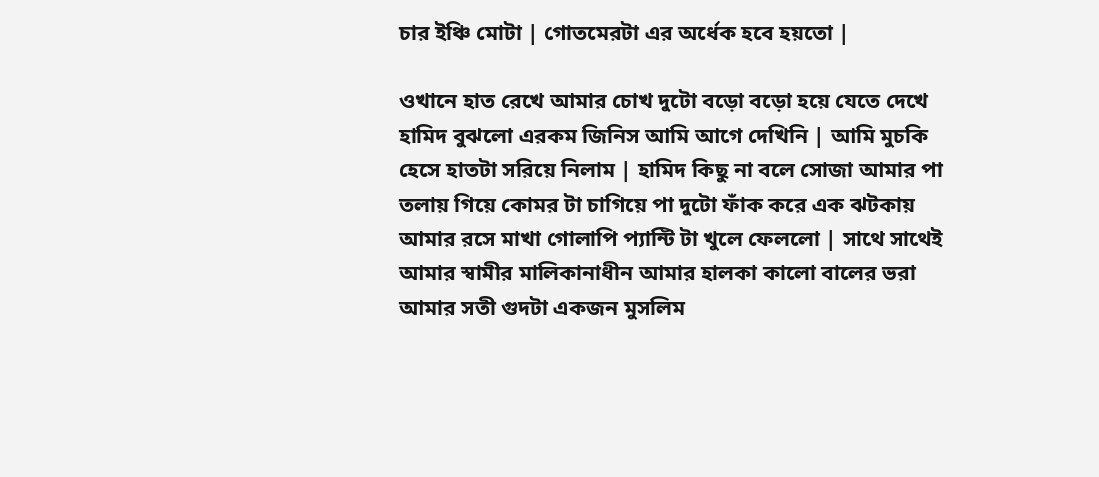চার ইঞ্চি মোটা | গোতমেরটা এর অর্ধেক হবে হয়তো |

ওখানে হাত রেখে আমার চোখ দুটো বড়ো বড়ো হয়ে যেতে দেখে হামিদ বুঝলো এরকম জিনিস আমি আগে দেখিনি | আমি মুচকি হেসে হাতটা সরিয়ে নিলাম | হামিদ কিছু না বলে সোজা আমার পা তলায় গিয়ে কোমর টা চাগিয়ে পা দুটো ফাঁক করে এক ঝটকায় আমার রসে মাখা গোলাপি প্যান্টি টা খুলে ফেললো | সাথে সাথেই আমার স্বামীর মালিকানাধীন আমার হালকা কালো বালের ভরা আমার সতী গুদটা একজন মুসলিম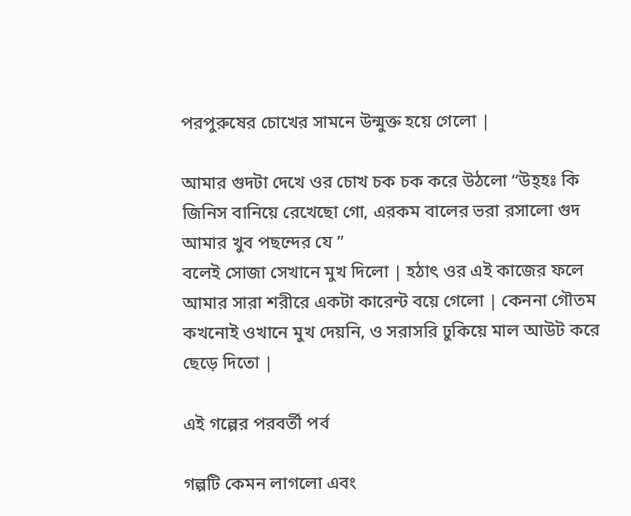পরপুরুষের চোখের সামনে উন্মুক্ত হয়ে গেলো |

আমার গুদটা দেখে ওর চোখ চক চক করে উঠলো “উহ্হঃ কি জিনিস বানিয়ে রেখেছো গো, এরকম বালের ভরা রসালো গুদ আমার খুব পছন্দের যে ”
বলেই সোজা সেখানে মুখ দিলো | হঠাৎ ওর এই কাজের ফলে আমার সারা শরীরে একটা কারেন্ট বয়ে গেলো | কেননা গৌতম কখনোই ওখানে মুখ দেয়নি, ও সরাসরি ঢুকিয়ে মাল আউট করে ছেড়ে দিতো |

এই গল্পের পরবর্তী পর্ব

গল্পটি কেমন লাগলো এবং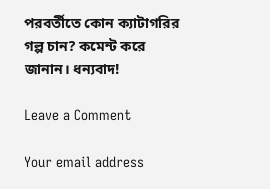পরবর্তীতে কোন ক্যাটাগরির গল্প চান? কমেন্ট করে জানান। ধন্যবাদ!

Leave a Comment

Your email address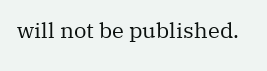will not be published.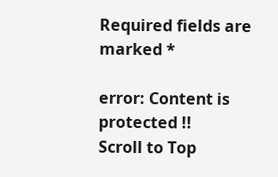Required fields are marked *

error: Content is protected !!
Scroll to Top